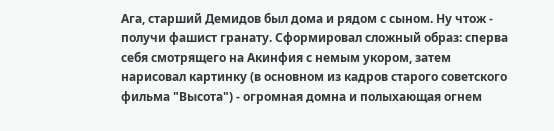Ага, старший Демидов был дома и рядом с сыном. Ну чтож - получи фашист гранату. Сформировал сложный образ: сперва себя смотрящего на Акинфия с немым укором, затем нарисовал картинку (в основном из кадров старого советского фильма "Высота") - огромная домна и полыхающая огнем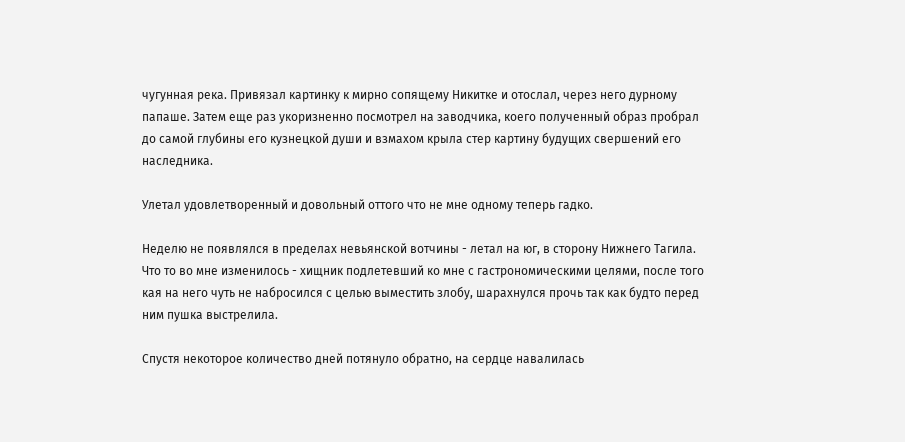чугунная река. Привязал картинку к мирно сопящему Никитке и отослал, через него дурному папаше. Затем еще раз укоризненно посмотрел на заводчика, коего полученный образ пробрал до самой глубины его кузнецкой души и взмахом крыла стер картину будущих свершений его наследника.

Улетал удовлетворенный и довольный оттого что не мне одному теперь гадко.

Неделю не появлялся в пределах невьянской вотчины - летал на юг, в сторону Нижнего Тагила. Что то во мне изменилось - хищник подлетевший ко мне с гастрономическими целями, после того кая на него чуть не набросился с целью выместить злобу, шарахнулся прочь так как будто перед ним пушка выстрелила.

Спустя некоторое количество дней потянуло обратно, на сердце навалилась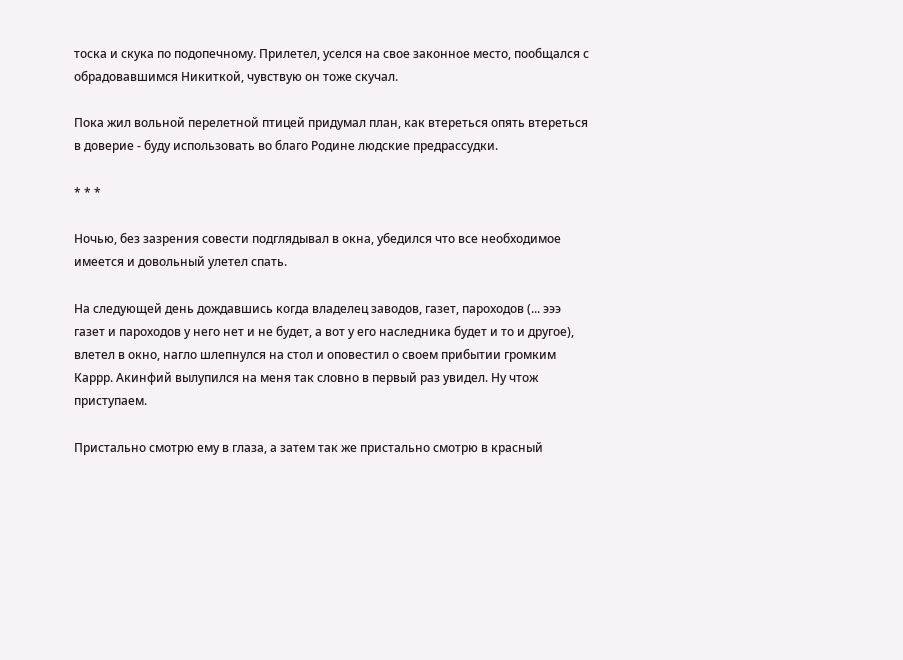тоска и скука по подопечному. Прилетел, уселся на свое законное место, пообщался с обрадовавшимся Никиткой, чувствую он тоже скучал.

Пока жил вольной перелетной птицей придумал план, как втереться опять втереться в доверие - буду использовать во благо Родине людские предрассудки.

* * *

Ночью, без зазрения совести подглядывал в окна, убедился что все необходимое имеется и довольный улетел спать.

На следующей день дождавшись когда владелец заводов, газет, пароходов (... эээ газет и пароходов у него нет и не будет, а вот у его наследника будет и то и другое), влетел в окно, нагло шлепнулся на стол и оповестил о своем прибытии громким Каррр. Акинфий вылупился на меня так словно в первый раз увидел. Ну чтож приступаем.

Пристально смотрю ему в глаза, а затем так же пристально смотрю в красный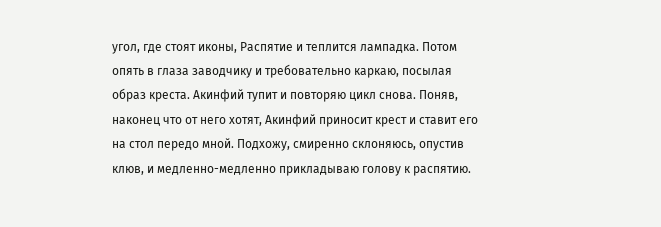угол, где стоят иконы, Распятие и теплится лампадка. Потом опять в глаза заводчику и требовательно каркаю, посылая образ креста. Акинфий тупит и повторяю цикл снова. Поняв, наконец что от него хотят, Акинфий приносит крест и ставит его на стол передо мной. Подхожу, смиренно склоняюсь, опустив клюв, и медленно-медленно прикладываю голову к распятию.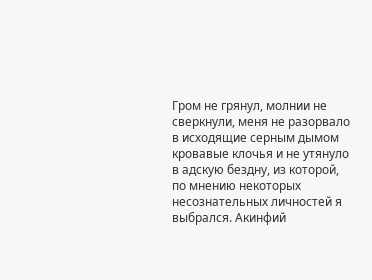Гром не грянул, молнии не сверкнули, меня не разорвало в исходящие серным дымом кровавые клочья и не утянуло в адскую бездну, из которой, по мнению некоторых несознательных личностей я выбрался. Акинфий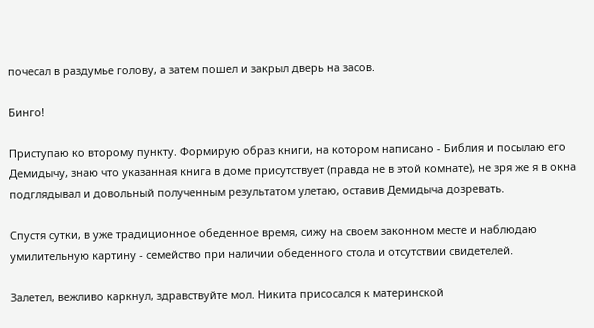почесал в раздумье голову, а затем пошел и закрыл дверь на засов.

Бинго!

Приступаю ко второму пункту. Формирую образ книги, на котором написано - Библия и посылаю его Демидычу, знаю что указанная книга в доме присутствует (правда не в этой комнате), не зря же я в окна подглядывал и довольный полученным результатом улетаю, оставив Демидыча дозревать.

Спустя сутки, в уже традиционное обеденное время, сижу на своем законном месте и наблюдаю умилительную картину - семейство при наличии обеденного стола и отсутствии свидетелей.

Залетел, вежливо каркнул, здравствуйте мол. Никита присосался к материнской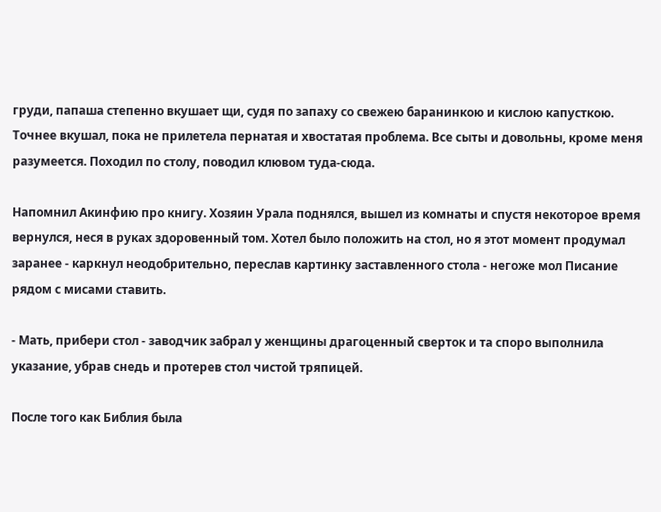груди, папаша степенно вкушает щи, судя по запаху со свежею баранинкою и кислою капусткою. Точнее вкушал, пока не прилетела пернатая и хвостатая проблема. Все сыты и довольны, кроме меня разумеется. Походил по столу, поводил клювом туда-сюда.

Напомнил Акинфию про книгу. Хозяин Урала поднялся, вышел из комнаты и спустя некоторое время вернулся, неся в руках здоровенный том. Хотел было положить на стол, но я этот момент продумал заранее - каркнул неодобрительно, переслав картинку заставленного стола - негоже мол Писание рядом с мисами ставить.

- Мать, прибери стол - заводчик забрал у женщины драгоценный сверток и та споро выполнила указание, убрав снедь и протерев стол чистой тряпицей.

После того как Библия была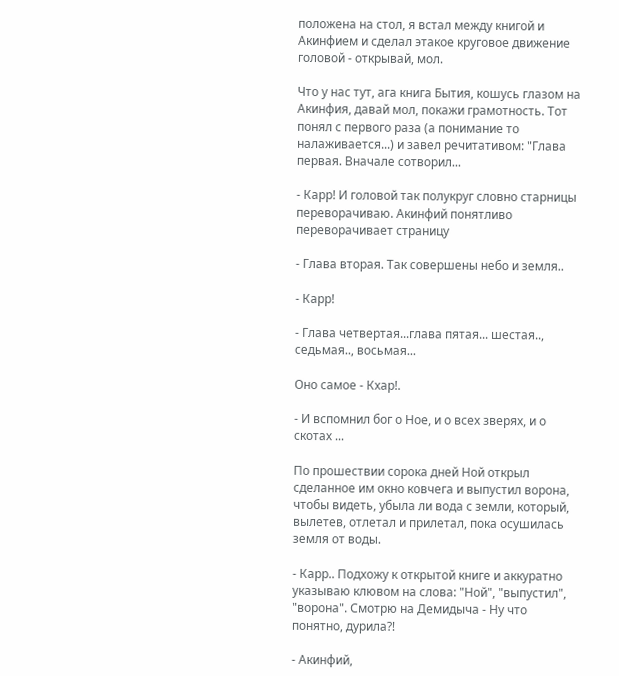положена на стол, я встал между книгой и Акинфием и сделал этакое круговое движение головой - открывай, мол.

Что у нас тут, ага книга Бытия, кошусь глазом на Акинфия, давай мол, покажи грамотность. Тот понял с первого раза (а понимание то налаживается...) и завел речитативом: "Глава первая. Вначале сотворил...

- Карр! И головой так полукруг словно старницы переворачиваю. Акинфий понятливо переворачивает страницу

- Глава вторая. Так совершены небо и земля..

- Карр!

- Глава четвертая...глава пятая... шестая.., седьмая.., восьмая...

Оно самое - Кхар!.

- И вспомнил бог о Ное, и о всех зверях, и о скотах ...

По прошествии сорока дней Ной открыл сделанное им окно ковчега и выпустил ворона, чтобы видеть, убыла ли вода с земли, который, вылетев, отлетал и прилетал, пока осушилась земля от воды.

- Карр.. Подхожу к открытой книге и аккуратно указываю клювом на слова: "Ной", "выпустил", "ворона". Смотрю на Демидыча - Ну что понятно, дурила?!

- Акинфий,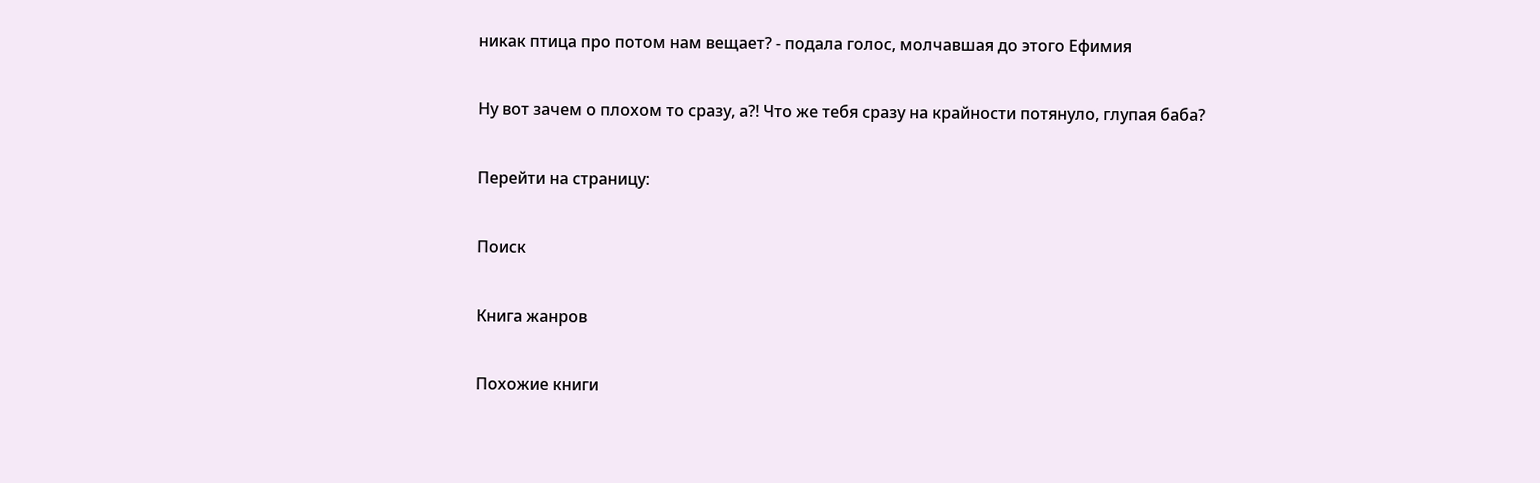никак птица про потом нам вещает? - подала голос, молчавшая до этого Ефимия

Ну вот зачем о плохом то сразу, а?! Что же тебя сразу на крайности потянуло, глупая баба?

Перейти на страницу:

Поиск

Книга жанров

Похожие книги